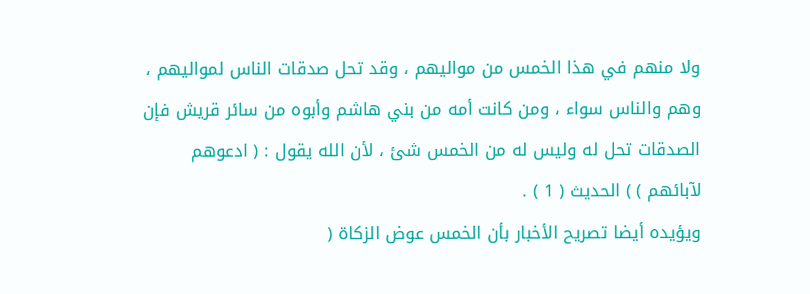ولا منهم في هذا الخمس من مواليهم ، وقد تحل صدقات الناس لمواليهم ،
وهم والناس سواء ، ومن كانت أمه من بني هاشم وأبوه من سائر قريش فإن
الصدقات تحل له وليس له من الخمس شئ ، لأن الله يقول : ( ادعوهم
لآبائهم ) ) الحديث ( 1 ) .
ويؤيده أيضا تصريح الأخبار بأن الخمس عوض الزكاة (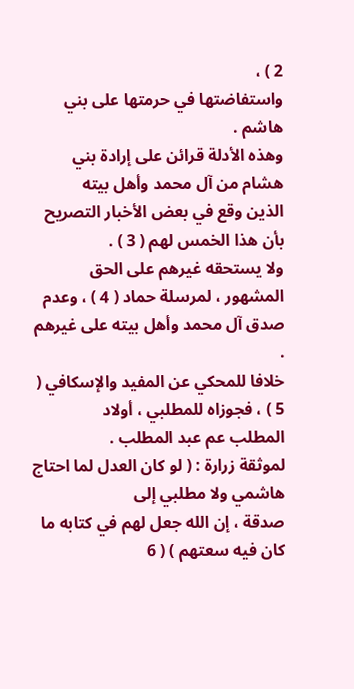2 ) ،
واستفاضتها في حرمتها على بني هاشم .
وهذه الأدلة قرائن على إرادة بني هشام من آل محمد وأهل بيته
الذين وقع في بعض الأخبار التصريح بأن هذا الخمس لهم ( 3 ) .
ولا يستحقه غيرهم على الحق المشهور ، لمرسلة حماد ( 4 ) ، وعدم
صدق آل محمد وأهل بيته على غيرهم .
خلافا للمحكي عن المفيد والإسكافي ( 5 ) ، فجوزاه للمطلبي ، أولاد
المطلب عم عبد المطلب .
لموثقة زرارة : ( لو كان العدل لما احتاج هاشمي ولا مطلبي إلى
صدقة ، إن الله جعل لهم في كتابه ما كان فيه سعتهم ) ( 6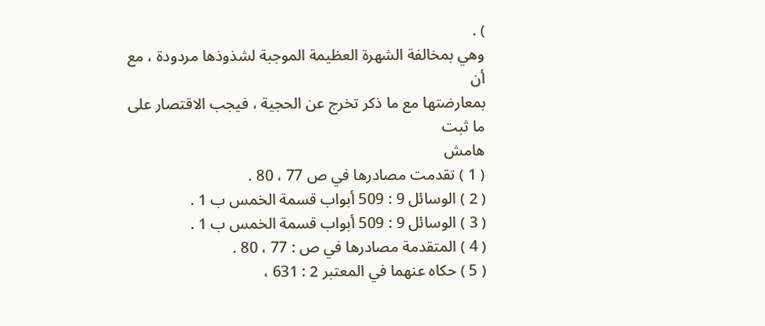) .
وهي بمخالفة الشهرة العظيمة الموجبة لشذوذها مردودة ، مع أن
بمعارضتها مع ما ذكر تخرج عن الحجية ، فيجب الاقتصار على ما ثبت
هامش
( 1 ) تقدمت مصادرها في ص 77 ، 80 .
( 2 ) الوسائل 9 : 509 أبواب قسمة الخمس ب 1 .
( 3 ) الوسائل 9 : 509 أبواب قسمة الخمس ب 1 .
( 4 ) المتقدمة مصادرها في ص : 77 ، 80 .
( 5 ) حكاه عنهما في المعتبر 2 : 631 ،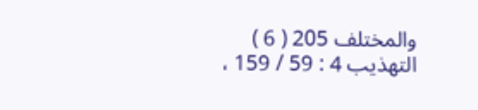والمختلف 205 ( 6 ) التهذيب 4 : 59 / 159 ،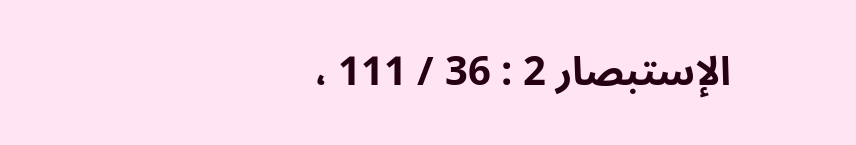الإستبصار 2 : 36 / 111 ،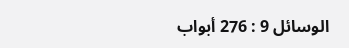الوسائل 9 : 276 أبواب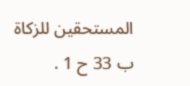المستحقين للزكاة ب 33 ح 1 .